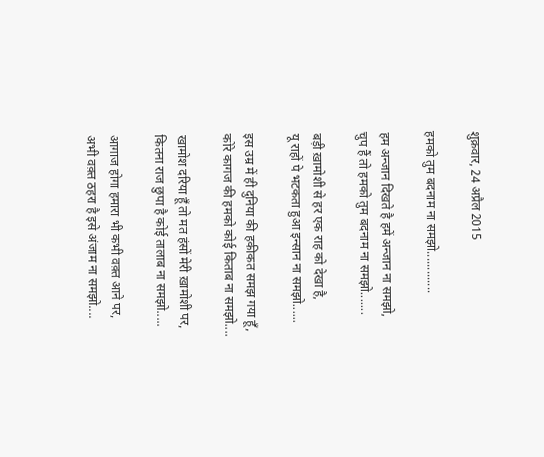शुक्रवार, 24 अप्रैल 2015

हमको तुम बदनाम ना समझो.............

हम अन्जान दिखते है हमें अन्जान ना समझो,
चुप हैं तो हमको तुम बदनाम ना समझो.......

बड़ी ख़ामोशी से हर एक राह को देखा है,
यू राहों पे भटकता हुआ इन्सान ना समझो......

इस उम्र में ही दुनिया की हकीकत समझ गया हूँ,
कोरे कागज की हमको कोई किताब ना समझो....

खामोश दरिया हूँ तो मत हंसों मेरी ख़ामोशी पर,
कितना राज छुपा है कोई तालाब ना समझो.....

आगाज होगा हमारा भी कभी वक़्त आने पर,
अभी वक़्त ठहरा है इसे अंजाम ना समझो....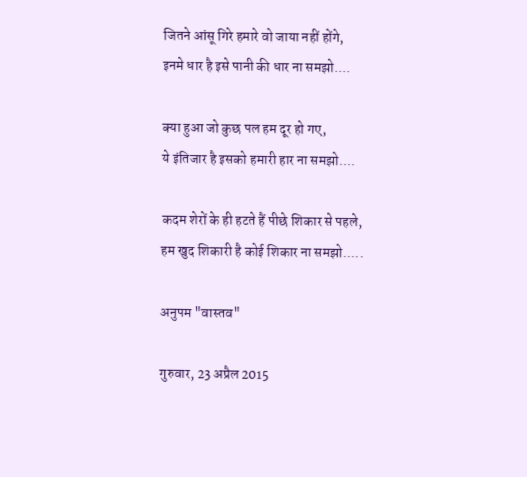जितने आंसू गिरे हमारे वो जाया नहीं होंगे,
इनमे धार है इसे पानी की धार ना समझो....

क्या हुआ जो कुछ पल हम दूर हो गए,
ये इंतिजार है इसको हमारी हार ना समझो....

कदम शेरों के ही हटते हैं पीछे शिकार से पहले,
हम खुद शिकारी है कोई शिकार ना समझो.....

अनुपम "वास्तव"

गुरुवार, 23 अप्रैल 2015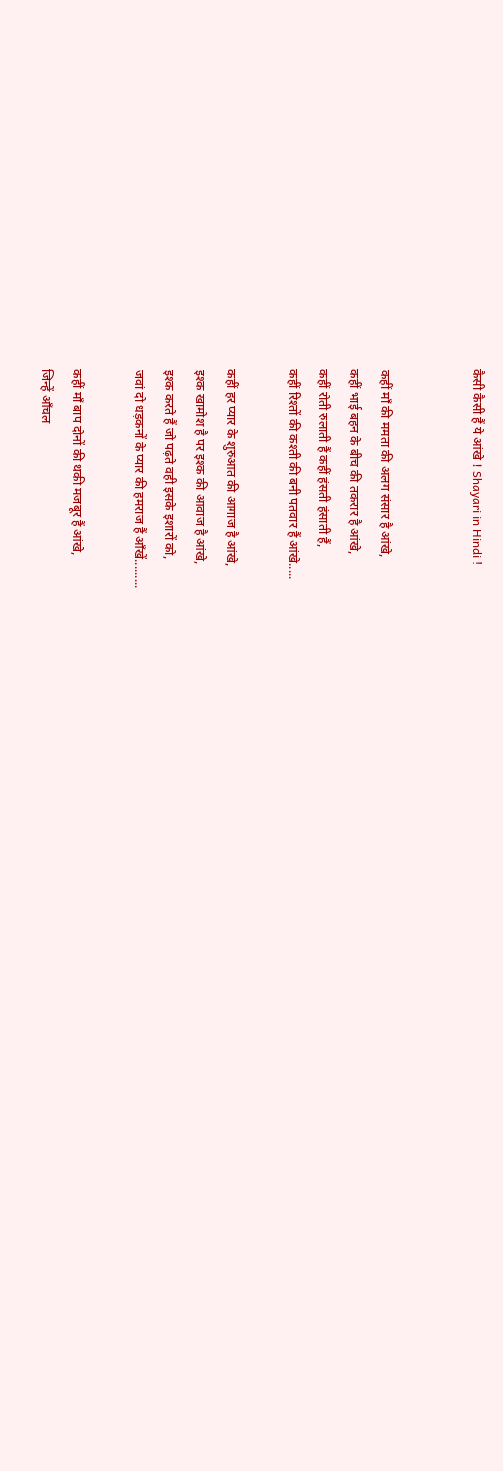कैसी कैसी हैं ये आंखे ! Shayari in Hindi !


कहीं माँ की ममता की अलग संसार है आंखे,
कहीं भाई बहन के बीच की तकरार है आंखे,
कहीं रोती रुलाती हैं कहीं हंसती हंसाती हैं,
कहीं रिश्तों की कश्ती की बनी पतवार हैं आंखे.....

कहीं हर प्यार के शुरुआत की आगाज है आंखे,
इश्क खामोश है पर इश्क की आवाज है आंखे,
इश्क करते हैं जो पढ़ते वही इसके इशारों को,
जवां दो धड़कनों के प्यार की हमराज हैं ऑंखें.........

कहीं माँ बाप दोनों की थकी मजबूर हैं आंखे,
जिन्हें आँचल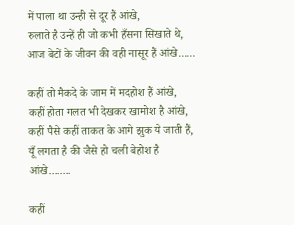में पाला था उन्ही से दूर हैं आंखे,
रुलाते है उन्हें ही जो कभी हँसना सिखाते थे,
आज बेटों के जीवन की वही नासूर हैं आंखे......

कहीं तो मैकदे के जाम में मदहोश हैं आंखे,
कहीं होता गलत भी देखकर खामोश है आंखे,
कहीं पैसे कहीं ताकत के आगे झुक ये जाती हैं,
यूँ लगता है की जैसे हो चली बेहोश है आंखे........

कहीं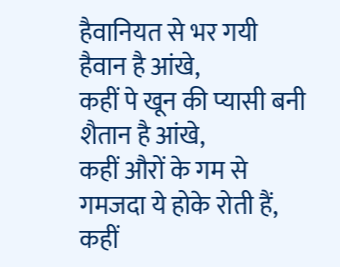हैवानियत से भर गयी हैवान है आंखे,
कहीं पे खून की प्यासी बनी शैतान है आंखे,
कहीं औरों के गम से गमजदा ये होके रोती हैं,
कहीं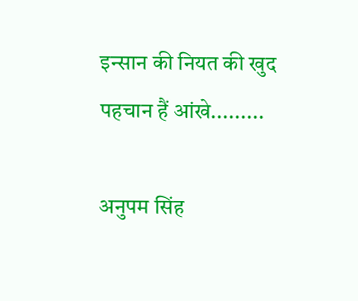इन्सान की नियत की खुद पहचान हैं आंखे.........

अनुपम सिंह